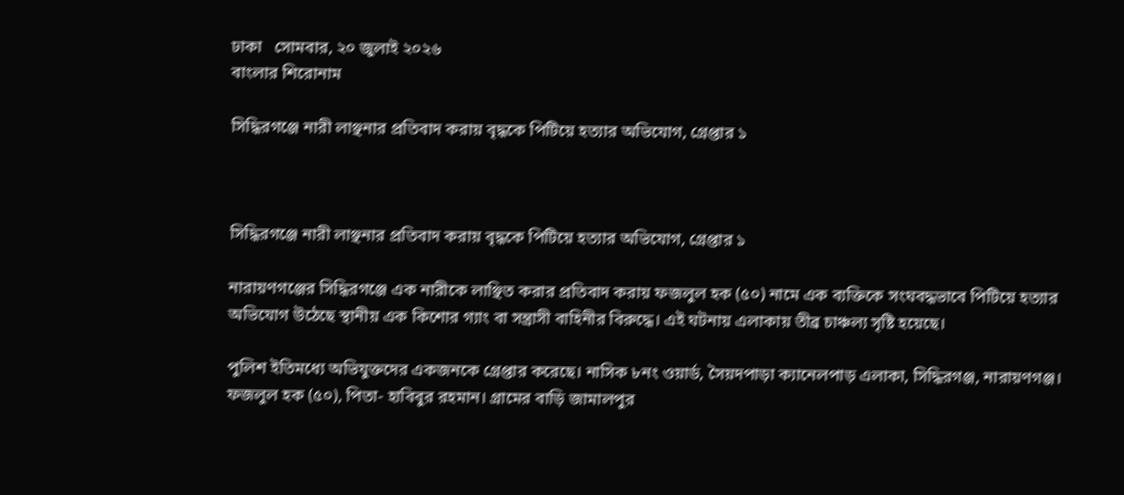ঢাকা   সোমবার, ২০ জুলাই ২০২৬
বাংলার শিরোনাম

সিদ্ধিরগঞ্জে নারী লাঞ্ছনার প্রতিবাদ করায় বৃদ্ধকে পিটিয়ে হত্যার অভিযোগ, গ্রেপ্তার ১



সিদ্ধিরগঞ্জে নারী লাঞ্ছনার প্রতিবাদ করায় বৃদ্ধকে পিটিয়ে হত্যার অভিযোগ, গ্রেপ্তার ১

নারায়ণগঞ্জের সিদ্ধিরগঞ্জে এক নারীকে লাঞ্ছিত করার প্রতিবাদ করায় ফজলুল হক (৫০) নামে এক ব্যক্তিকে সংঘবদ্ধভাবে পিটিয়ে হত্যার অভিযোগ উঠেছে স্থানীয় এক কিশোর গ্যাং বা সন্ত্রাসী বাহিনীর বিরুদ্ধে। এই ঘটনায় এলাকায় তীব্র চাঞ্চল্য সৃষ্টি হয়েছে।

পুলিশ ইতিমধ্যে অভিযুক্তদের একজনকে গ্রেপ্তার করেছে। নাসিক ৮নং ওয়ার্ড, সৈয়দপাড়া ক্যানেলপাড় এলাকা, সিদ্ধিরগঞ্জ, নারায়ণগঞ্জ। ফজলুল হক (৫০), পিতা- হাবিবুর রহমান। গ্রামের বাড়ি জামালপুর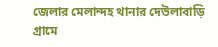জেলার মেলান্দহ থানার দেউলাবাড়ি গ্রামে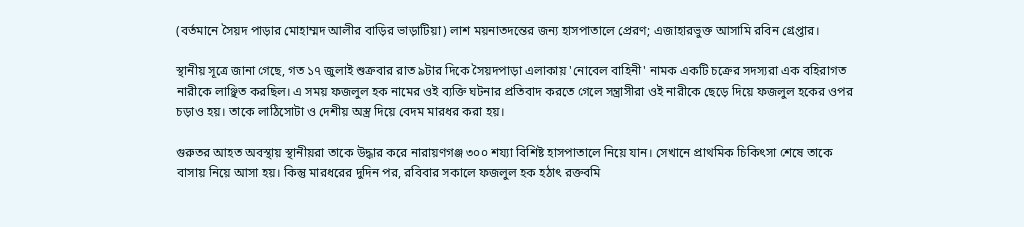(বর্তমানে সৈয়দ পাড়ার মোহাম্মদ আলীর বাড়ির ভাড়াটিয়া) লাশ ময়নাতদন্তের জন্য হাসপাতালে প্রেরণ; এজাহারভুক্ত আসামি রবিন গ্রেপ্তার।

স্থানীয় সূত্রে জানা গেছে, গত ১৭ জুলাই শুক্রবার রাত ৯টার দিকে সৈয়দপাড়া এলাকায় 'নোবেল বাহিনী' নামক একটি চক্রের সদস্যরা এক বহিরাগত নারীকে লাঞ্ছিত করছিল। এ সময় ফজলুল হক নামের ওই ব্যক্তি ঘটনার প্রতিবাদ করতে গেলে সন্ত্রাসীরা ওই নারীকে ছেড়ে দিয়ে ফজলুল হকের ওপর চড়াও হয়। তাকে লাঠিসোটা ও দেশীয় অস্ত্র দিয়ে বেদম মারধর করা হয়।

গুরুতর আহত অবস্থায় স্থানীয়রা তাকে উদ্ধার করে নারায়ণগঞ্জ ৩০০ শয্যা বিশিষ্ট হাসপাতালে নিয়ে যান। সেখানে প্রাথমিক চিকিৎসা শেষে তাকে বাসায় নিয়ে আসা হয়। কিন্তু মারধরের দুদিন পর, রবিবার সকালে ফজলুল হক হঠাৎ রক্তবমি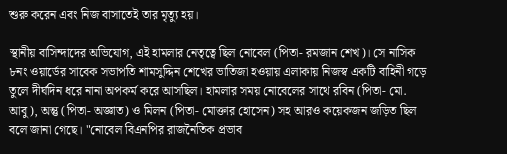শুরু করেন এবং নিজ বাসাতেই তার মৃত্যু হয়।

স্থানীয় বাসিন্দাদের অভিযোগ, এই হামলার নেতৃত্বে ছিল নোবেল (পিতা- রমজান শেখ)। সে নাসিক ৮নং ওয়ার্ডের সাবেক সভাপতি শামসুদ্দিন শেখের ভাতিজা হওয়ায় এলাকায় নিজস্ব একটি বাহিনী গড়ে তুলে দীর্ঘদিন ধরে নানা অপকর্ম করে আসছিল। হামলার সময় নোবেলের সাথে রবিন (পিতা- মো. আবু), অন্তু (পিতা- অজ্ঞাত) ও মিলন (পিতা- মোক্তার হোসেন) সহ আরও কয়েকজন জড়িত ছিল বলে জানা গেছে। "নোবেল বিএনপির রাজনৈতিক প্রভাব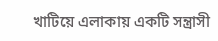খাটিয়ে এলাকায় একটি সন্ত্রাসী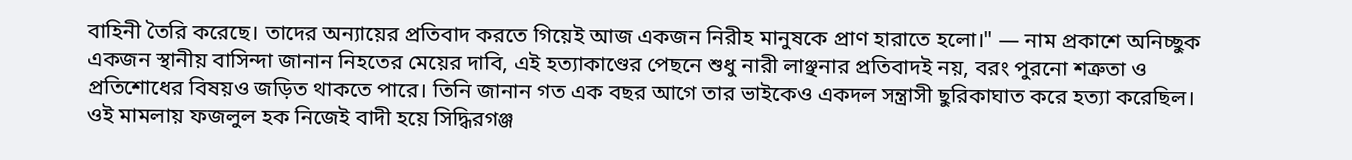বাহিনী তৈরি করেছে। তাদের অন্যায়ের প্রতিবাদ করতে গিয়েই আজ একজন নিরীহ মানুষকে প্রাণ হারাতে হলো।" — নাম প্রকাশে অনিচ্ছুক একজন স্থানীয় বাসিন্দা জানান নিহতের মেয়ের দাবি, এই হত্যাকাণ্ডের পেছনে শুধু নারী লাঞ্ছনার প্রতিবাদই নয়, বরং পুরনো শত্রুতা ও প্রতিশোধের বিষয়ও জড়িত থাকতে পারে। তিনি জানান গত এক বছর আগে তার ভাইকেও একদল সন্ত্রাসী ছুরিকাঘাত করে হত্যা করেছিল। ওই মামলায় ফজলুল হক নিজেই বাদী হয়ে সিদ্ধিরগঞ্জ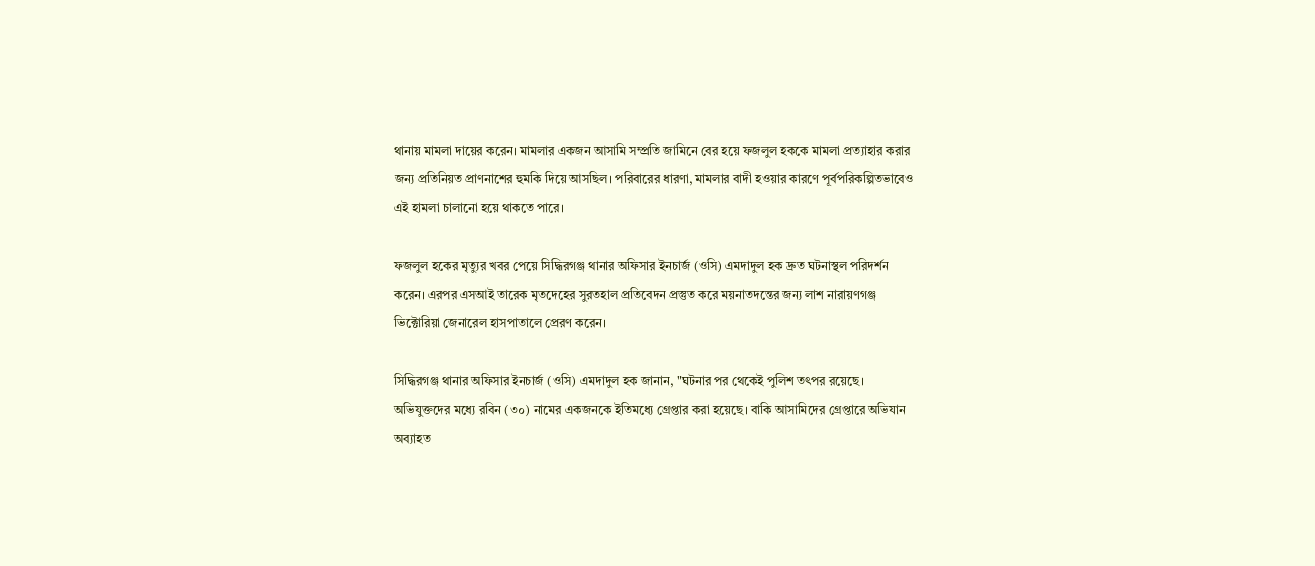থানায় মামলা দায়ের করেন। মামলার একজন আসামি সম্প্রতি জামিনে বের হয়ে ফজলুল হককে মামলা প্রত্যাহার করার জন্য প্রতিনিয়ত প্রাণনাশের হুমকি দিয়ে আসছিল। পরিবারের ধারণা, মামলার বাদী হওয়ার কারণে পূর্বপরিকল্পিতভাবেও এই হামলা চালানো হয়ে থাকতে পারে।

ফজলুল হকের মৃত্যুর খবর পেয়ে সিদ্ধিরগঞ্জ থানার অফিসার ইনচার্জ (ওসি) এমদাদুল হক দ্রুত ঘটনাস্থল পরিদর্শন করেন। এরপর এসআই তারেক মৃতদেহের সুরতহাল প্রতিবেদন প্রস্তুত করে ময়নাতদন্তের জন্য লাশ নারায়ণগঞ্জ ভিক্টোরিয়া জেনারেল হাসপাতালে প্রেরণ করেন।

সিদ্ধিরগঞ্জ থানার অফিসার ইনচার্জ (ওসি) এমদাদুল হক জানান, "ঘটনার পর থেকেই পুলিশ তৎপর রয়েছে। অভিযুক্তদের মধ্যে রবিন (৩০) নামের একজনকে ইতিমধ্যে গ্রেপ্তার করা হয়েছে। বাকি আসামিদের গ্রেপ্তারে অভিযান অব্যাহত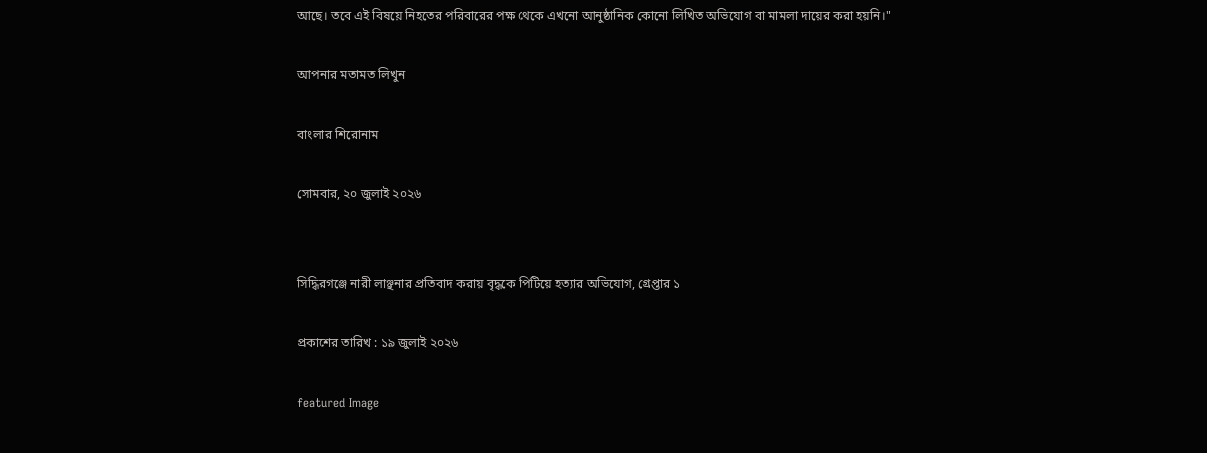আছে। তবে এই বিষয়ে নিহতের পরিবারের পক্ষ থেকে এখনো আনুষ্ঠানিক কোনো লিখিত অভিযোগ বা মামলা দায়ের করা হয়নি।"

আপনার মতামত লিখুন

বাংলার শিরোনাম

সোমবার, ২০ জুলাই ২০২৬


সিদ্ধিরগঞ্জে নারী লাঞ্ছনার প্রতিবাদ করায় বৃদ্ধকে পিটিয়ে হত্যার অভিযোগ, গ্রেপ্তার ১

প্রকাশের তারিখ : ১৯ জুলাই ২০২৬

featured Image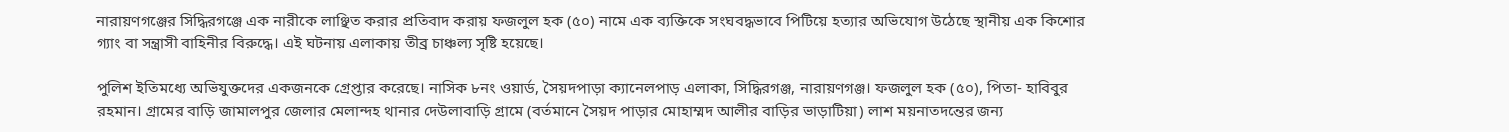নারায়ণগঞ্জের সিদ্ধিরগঞ্জে এক নারীকে লাঞ্ছিত করার প্রতিবাদ করায় ফজলুল হক (৫০) নামে এক ব্যক্তিকে সংঘবদ্ধভাবে পিটিয়ে হত্যার অভিযোগ উঠেছে স্থানীয় এক কিশোর গ্যাং বা সন্ত্রাসী বাহিনীর বিরুদ্ধে। এই ঘটনায় এলাকায় তীব্র চাঞ্চল্য সৃষ্টি হয়েছে।

পুলিশ ইতিমধ্যে অভিযুক্তদের একজনকে গ্রেপ্তার করেছে। নাসিক ৮নং ওয়ার্ড, সৈয়দপাড়া ক্যানেলপাড় এলাকা, সিদ্ধিরগঞ্জ, নারায়ণগঞ্জ। ফজলুল হক (৫০), পিতা- হাবিবুর রহমান। গ্রামের বাড়ি জামালপুর জেলার মেলান্দহ থানার দেউলাবাড়ি গ্রামে (বর্তমানে সৈয়দ পাড়ার মোহাম্মদ আলীর বাড়ির ভাড়াটিয়া) লাশ ময়নাতদন্তের জন্য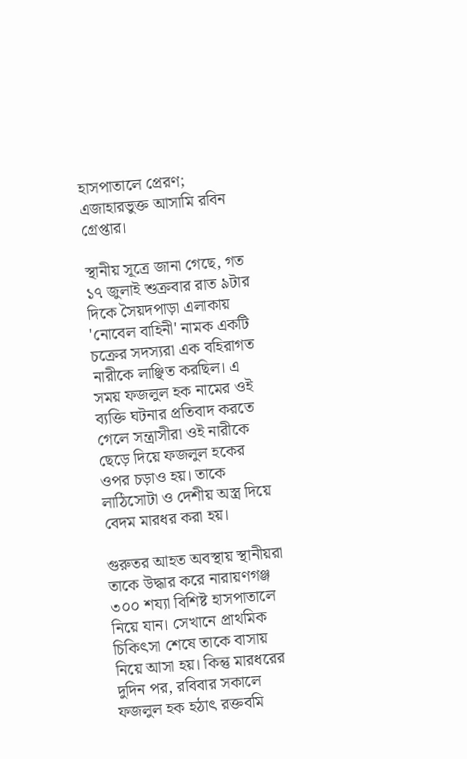হাসপাতালে প্রেরণ; এজাহারভুক্ত আসামি রবিন গ্রেপ্তার।

স্থানীয় সূত্রে জানা গেছে, গত ১৭ জুলাই শুক্রবার রাত ৯টার দিকে সৈয়দপাড়া এলাকায় 'নোবেল বাহিনী' নামক একটি চক্রের সদস্যরা এক বহিরাগত নারীকে লাঞ্ছিত করছিল। এ সময় ফজলুল হক নামের ওই ব্যক্তি ঘটনার প্রতিবাদ করতে গেলে সন্ত্রাসীরা ওই নারীকে ছেড়ে দিয়ে ফজলুল হকের ওপর চড়াও হয়। তাকে লাঠিসোটা ও দেশীয় অস্ত্র দিয়ে বেদম মারধর করা হয়।

গুরুতর আহত অবস্থায় স্থানীয়রা তাকে উদ্ধার করে নারায়ণগঞ্জ ৩০০ শয্যা বিশিষ্ট হাসপাতালে নিয়ে যান। সেখানে প্রাথমিক চিকিৎসা শেষে তাকে বাসায় নিয়ে আসা হয়। কিন্তু মারধরের দুদিন পর, রবিবার সকালে ফজলুল হক হঠাৎ রক্তবমি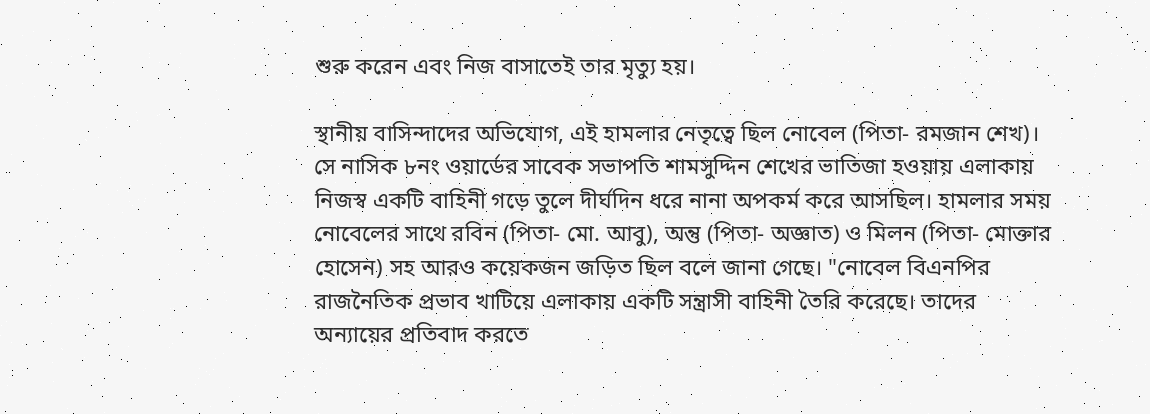শুরু করেন এবং নিজ বাসাতেই তার মৃত্যু হয়।

স্থানীয় বাসিন্দাদের অভিযোগ, এই হামলার নেতৃত্বে ছিল নোবেল (পিতা- রমজান শেখ)। সে নাসিক ৮নং ওয়ার্ডের সাবেক সভাপতি শামসুদ্দিন শেখের ভাতিজা হওয়ায় এলাকায় নিজস্ব একটি বাহিনী গড়ে তুলে দীর্ঘদিন ধরে নানা অপকর্ম করে আসছিল। হামলার সময় নোবেলের সাথে রবিন (পিতা- মো. আবু), অন্তু (পিতা- অজ্ঞাত) ও মিলন (পিতা- মোক্তার হোসেন) সহ আরও কয়েকজন জড়িত ছিল বলে জানা গেছে। "নোবেল বিএনপির রাজনৈতিক প্রভাব খাটিয়ে এলাকায় একটি সন্ত্রাসী বাহিনী তৈরি করেছে। তাদের অন্যায়ের প্রতিবাদ করতে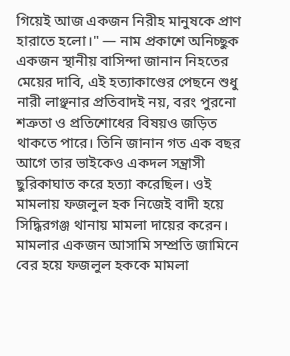গিয়েই আজ একজন নিরীহ মানুষকে প্রাণ হারাতে হলো।" — নাম প্রকাশে অনিচ্ছুক একজন স্থানীয় বাসিন্দা জানান নিহতের মেয়ের দাবি, এই হত্যাকাণ্ডের পেছনে শুধু নারী লাঞ্ছনার প্রতিবাদই নয়, বরং পুরনো শত্রুতা ও প্রতিশোধের বিষয়ও জড়িত থাকতে পারে। তিনি জানান গত এক বছর আগে তার ভাইকেও একদল সন্ত্রাসী ছুরিকাঘাত করে হত্যা করেছিল। ওই মামলায় ফজলুল হক নিজেই বাদী হয়ে সিদ্ধিরগঞ্জ থানায় মামলা দায়ের করেন। মামলার একজন আসামি সম্প্রতি জামিনে বের হয়ে ফজলুল হককে মামলা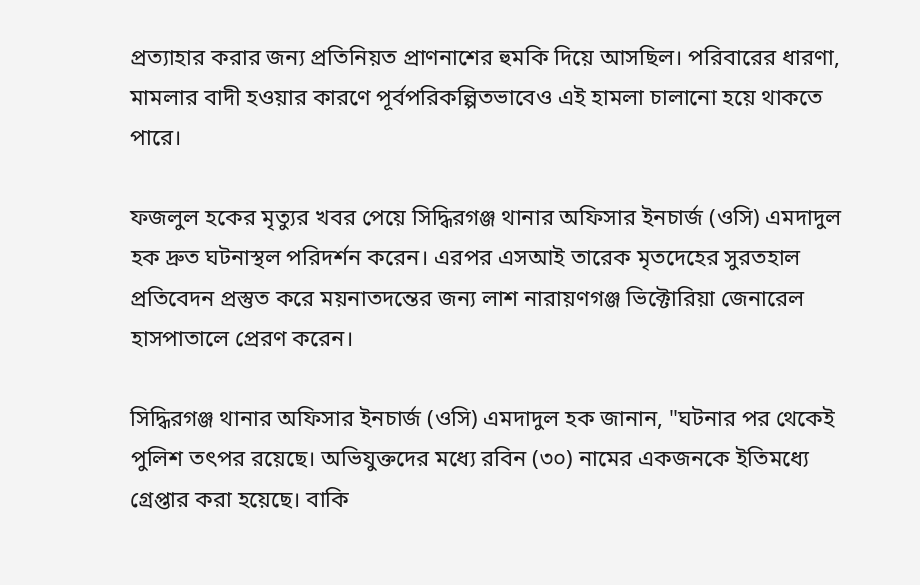প্রত্যাহার করার জন্য প্রতিনিয়ত প্রাণনাশের হুমকি দিয়ে আসছিল। পরিবারের ধারণা, মামলার বাদী হওয়ার কারণে পূর্বপরিকল্পিতভাবেও এই হামলা চালানো হয়ে থাকতে পারে।

ফজলুল হকের মৃত্যুর খবর পেয়ে সিদ্ধিরগঞ্জ থানার অফিসার ইনচার্জ (ওসি) এমদাদুল হক দ্রুত ঘটনাস্থল পরিদর্শন করেন। এরপর এসআই তারেক মৃতদেহের সুরতহাল প্রতিবেদন প্রস্তুত করে ময়নাতদন্তের জন্য লাশ নারায়ণগঞ্জ ভিক্টোরিয়া জেনারেল হাসপাতালে প্রেরণ করেন।

সিদ্ধিরগঞ্জ থানার অফিসার ইনচার্জ (ওসি) এমদাদুল হক জানান, "ঘটনার পর থেকেই পুলিশ তৎপর রয়েছে। অভিযুক্তদের মধ্যে রবিন (৩০) নামের একজনকে ইতিমধ্যে গ্রেপ্তার করা হয়েছে। বাকি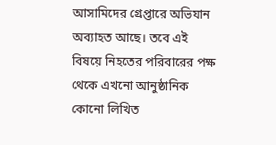আসামিদের গ্রেপ্তারে অভিযান অব্যাহত আছে। তবে এই বিষয়ে নিহতের পরিবারের পক্ষ থেকে এখনো আনুষ্ঠানিক কোনো লিখিত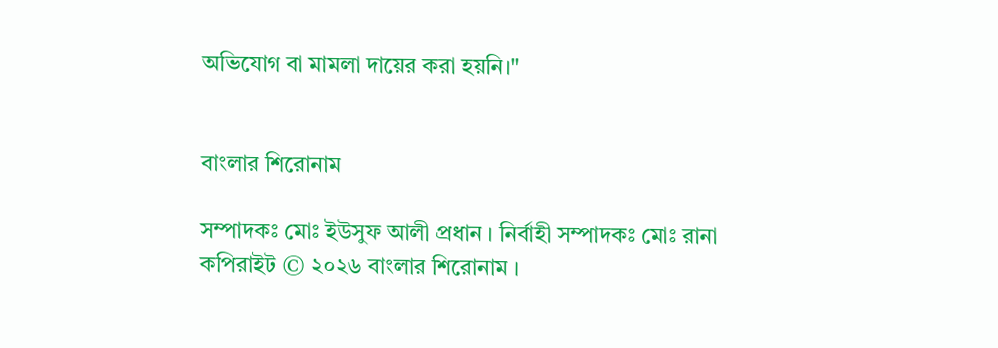অভিযোগ বা মামলা দায়ের করা হয়নি।"


বাংলার শিরোনাম

সম্পাদকঃ মোঃ ইউসুফ আলী প্রধান । নির্বাহী সম্পাদকঃ মোঃ রানা
কপিরাইট © ২০২৬ বাংলার শিরোনাম ।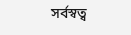সর্বস্বত্ব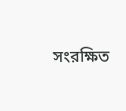সংরক্ষিত